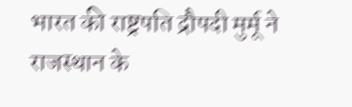भारत की राष्ट्रपति द्रौपदी मुर्मू ने राजस्थान के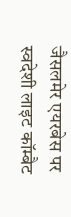जैसलमेर एयरबेस पर स्वदेशी लाइट कॉम्बैट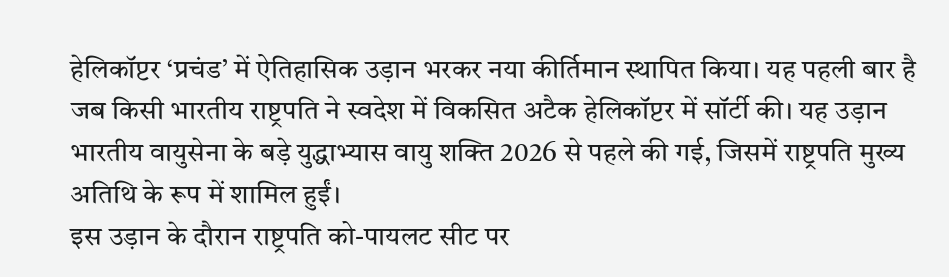हेलिकॉप्टर ‘प्रचंड’ में ऐतिहासिक उड़ान भरकर नया कीर्तिमान स्थापित किया। यह पहली बार है जब किसी भारतीय राष्ट्रपति ने स्वदेश में विकसित अटैक हेलिकॉप्टर में सॉर्टी की। यह उड़ान भारतीय वायुसेना के बड़े युद्धाभ्यास वायु शक्ति 2026 से पहले की गई, जिसमें राष्ट्रपति मुख्य अतिथि के रूप में शामिल हुईं।
इस उड़ान के दौरान राष्ट्रपति को-पायलट सीट पर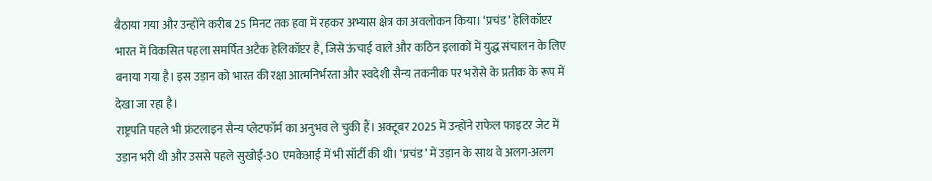बैठाया गया और उन्होंने करीब 25 मिनट तक हवा में रहकर अभ्यास क्षेत्र का अवलोकन किया। ‘प्रचंड’ हेलिकॉप्टर भारत में विकसित पहला समर्पित अटैक हेलिकॉप्टर है, जिसे ऊंचाई वाले और कठिन इलाकों में युद्ध संचालन के लिए बनाया गया है। इस उड़ान को भारत की रक्षा आत्मनिर्भरता और स्वदेशी सैन्य तकनीक पर भरोसे के प्रतीक के रूप में देखा जा रहा है।
राष्ट्रपति पहले भी फ्रंटलाइन सैन्य प्लेटफॉर्म का अनुभव ले चुकी हैं। अक्टूबर 2025 में उन्होंने राफेल फाइटर जेट में उड़ान भरी थी और उससे पहले सुखोई-30 एमकेआई में भी सॉर्टी की थी। ‘प्रचंड’ में उड़ान के साथ वे अलग-अलग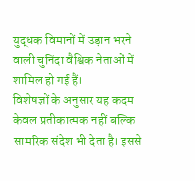युद्धक विमानों में उड़ान भरने वाली चुनिंदा वैश्विक नेताओं में शामिल हो गई हैं।
विशेषज्ञों के अनुसार यह कदम केवल प्रतीकात्मक नहीं बल्कि सामरिक संदेश भी देता है। इससे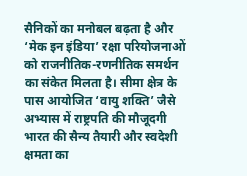सैनिकों का मनोबल बढ़ता है और ‘मेक इन इंडिया’ रक्षा परियोजनाओं को राजनीतिक-रणनीतिक समर्थन का संकेत मिलता है। सीमा क्षेत्र के पास आयोजित ‘वायु शक्ति’ जैसे अभ्यास में राष्ट्रपति की मौजूदगी भारत की सैन्य तैयारी और स्वदेशी क्षमता का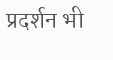प्रदर्शन भी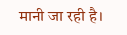मानी जा रही है।